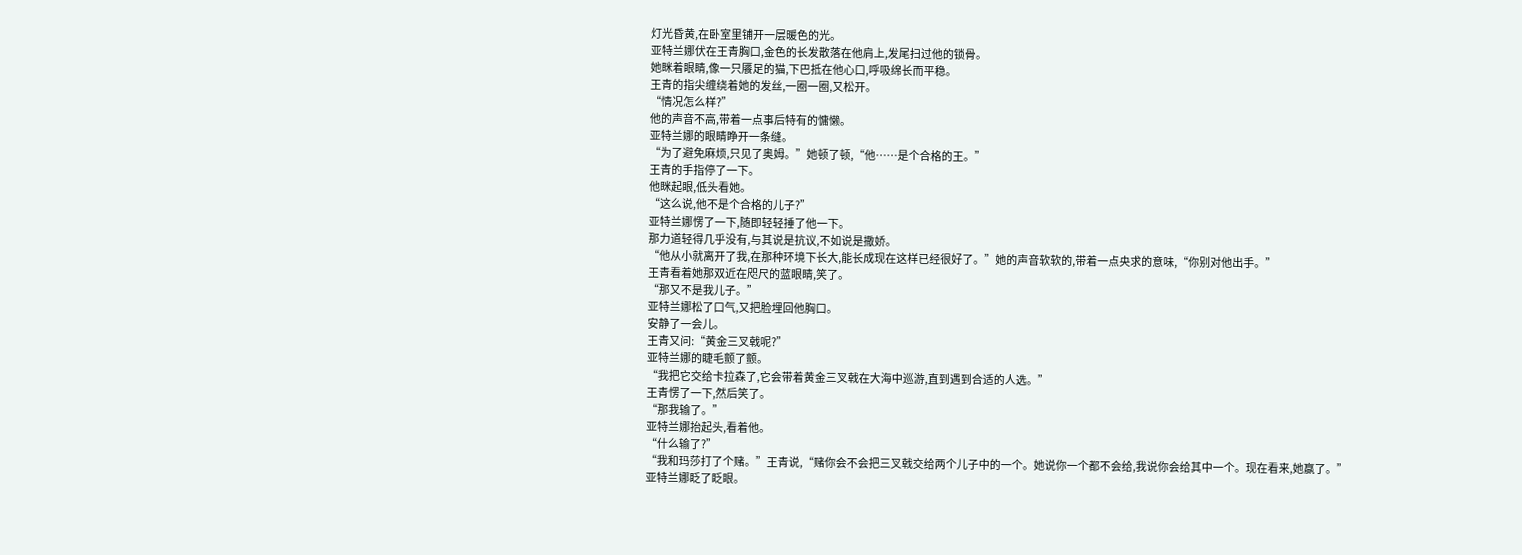灯光昏黄,在卧室里铺开一层暖色的光。
亚特兰娜伏在王青胸口,金色的长发散落在他肩上,发尾扫过他的锁骨。
她眯着眼睛,像一只餍足的猫,下巴抵在他心口,呼吸绵长而平稳。
王青的指尖缠绕着她的发丝,一圈一圈,又松开。
“情况怎么样?”
他的声音不高,带着一点事后特有的慵懒。
亚特兰娜的眼睛睁开一条缝。
“为了避免麻烦,只见了奥姆。”她顿了顿,“他……是个合格的王。”
王青的手指停了一下。
他眯起眼,低头看她。
“这么说,他不是个合格的儿子?”
亚特兰娜愣了一下,随即轻轻捶了他一下。
那力道轻得几乎没有,与其说是抗议,不如说是撒娇。
“他从小就离开了我,在那种环境下长大,能长成现在这样已经很好了。”她的声音软软的,带着一点央求的意味,“你别对他出手。”
王青看着她那双近在咫尺的蓝眼睛,笑了。
“那又不是我儿子。”
亚特兰娜松了口气,又把脸埋回他胸口。
安静了一会儿。
王青又问:“黄金三叉戟呢?”
亚特兰娜的睫毛颤了颤。
“我把它交给卡拉森了,它会带着黄金三叉戟在大海中巡游,直到遇到合适的人选。”
王青愣了一下,然后笑了。
“那我输了。”
亚特兰娜抬起头,看着他。
“什么输了?”
“我和玛莎打了个赌。”王青说,“赌你会不会把三叉戟交给两个儿子中的一个。她说你一个都不会给,我说你会给其中一个。现在看来,她赢了。”
亚特兰娜眨了眨眼。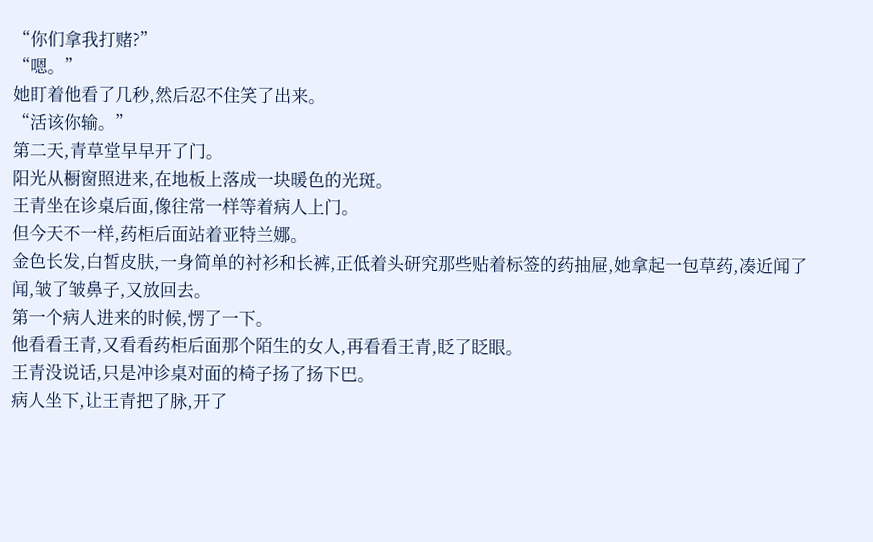“你们拿我打赌?”
“嗯。”
她盯着他看了几秒,然后忍不住笑了出来。
“活该你输。”
第二天,青草堂早早开了门。
阳光从橱窗照进来,在地板上落成一块暖色的光斑。
王青坐在诊桌后面,像往常一样等着病人上门。
但今天不一样,药柜后面站着亚特兰娜。
金色长发,白皙皮肤,一身简单的衬衫和长裤,正低着头研究那些贴着标签的药抽屉,她拿起一包草药,凑近闻了闻,皱了皱鼻子,又放回去。
第一个病人进来的时候,愣了一下。
他看看王青,又看看药柜后面那个陌生的女人,再看看王青,眨了眨眼。
王青没说话,只是冲诊桌对面的椅子扬了扬下巴。
病人坐下,让王青把了脉,开了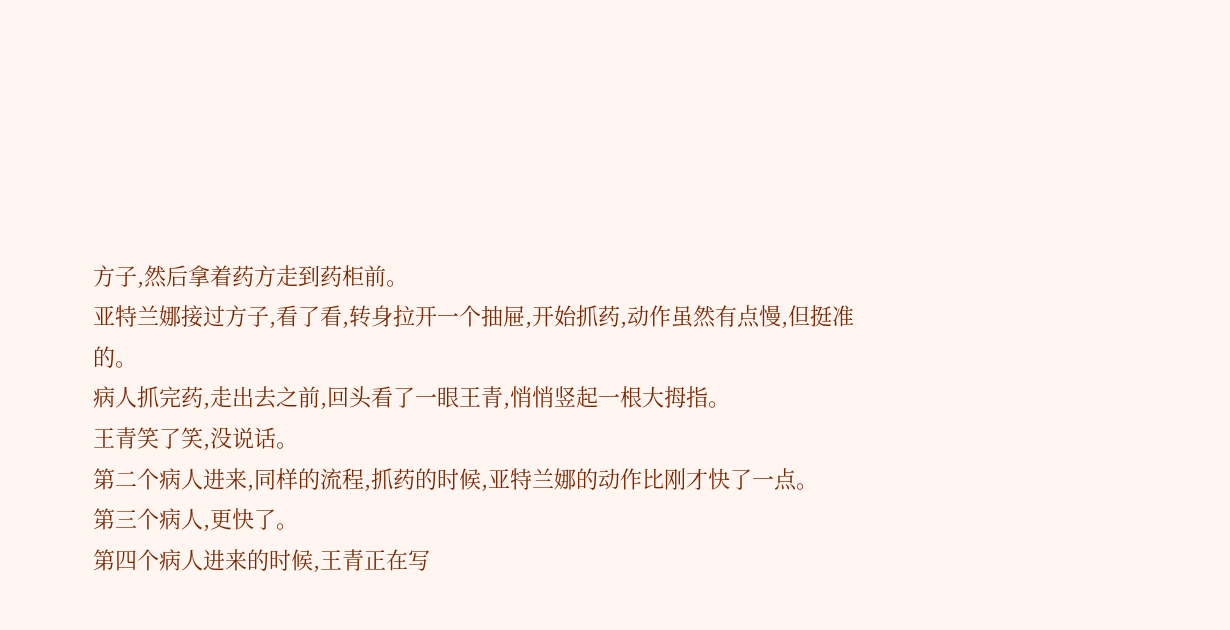方子,然后拿着药方走到药柜前。
亚特兰娜接过方子,看了看,转身拉开一个抽屉,开始抓药,动作虽然有点慢,但挺准的。
病人抓完药,走出去之前,回头看了一眼王青,悄悄竖起一根大拇指。
王青笑了笑,没说话。
第二个病人进来,同样的流程,抓药的时候,亚特兰娜的动作比刚才快了一点。
第三个病人,更快了。
第四个病人进来的时候,王青正在写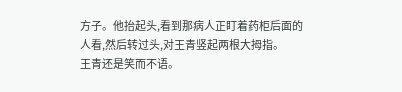方子。他抬起头,看到那病人正盯着药柜后面的人看,然后转过头,对王青竖起两根大拇指。
王青还是笑而不语。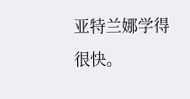亚特兰娜学得很快。